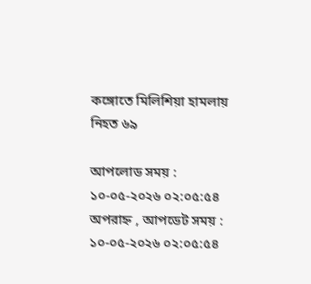কঙ্গোতে মিলিশিয়া হামলায় নিহত ৬৯

আপলোড সময় : ১০-০৫-২০২৬ ০২:০৫:৫৪ অপরাহ্ন , আপডেট সময় : ১০-০৫-২০২৬ ০২:০৫:৫৪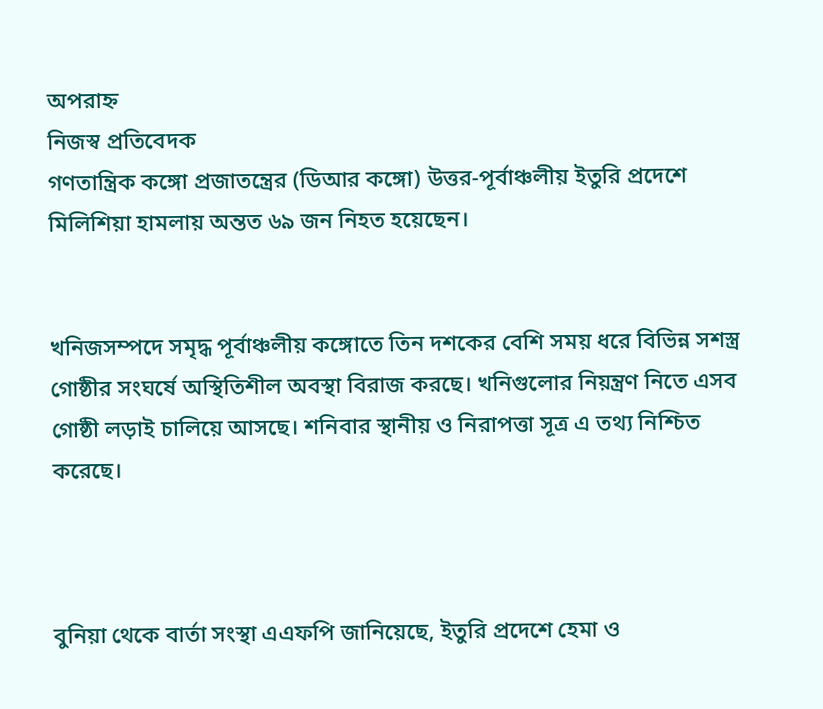অপরাহ্ন
নিজস্ব প্রতিবেদক
গণতান্ত্রিক কঙ্গো প্রজাতন্ত্রের (ডিআর কঙ্গো) উত্তর-পূর্বাঞ্চলীয় ইতুরি প্রদেশে মিলিশিয়া হামলায় অন্তত ৬৯ জন নিহত হয়েছেন।


খনিজসম্পদে সমৃদ্ধ পূর্বাঞ্চলীয় কঙ্গোতে তিন দশকের বেশি সময় ধরে বিভিন্ন সশস্ত্র গোষ্ঠীর সংঘর্ষে অস্থিতিশীল অবস্থা বিরাজ করছে। খনিগুলোর নিয়ন্ত্রণ নিতে এসব গোষ্ঠী লড়াই চালিয়ে আসছে। শনিবার স্থানীয় ও নিরাপত্তা সূত্র এ তথ্য নিশ্চিত করেছে।



বুনিয়া থেকে বার্তা সংস্থা এএফপি জানিয়েছে, ইতুরি প্রদেশে হেমা ও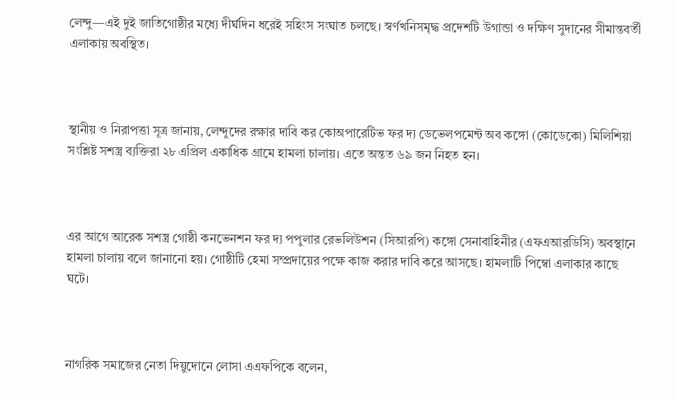লেন্দু—এই দুই জাতিগোষ্ঠীর মধ্যে দীর্ঘদিন ধরেই সহিংস সংঘাত চলছে। স্বর্ণখনিসমৃদ্ধ প্রদেশটি উগান্ডা ও দক্ষিণ সুদানের সীমান্তবর্তী এলাকায় অবস্থিত।



স্থানীয় ও নিরাপত্তা সূত্র জানায়, লেন্দুদের রক্ষার দাবি কর কোঅপারেটিভ ফর দ্য ডেভেলপমেন্ট অব কঙ্গো (কোডেকো) মিলিশিয়া সংশ্লিষ্ট সশস্ত্র ব্যক্তিরা ২৮ এপ্রিল একাধিক গ্রামে হামলা চালায়। এতে অন্তত ৬৯ জন নিহত হন।



এর আগে আরেক সশস্ত্র গোষ্ঠী কনভেনশন ফর দ্য পপুলার রেভলিউশন (সিআরপি) কঙ্গো সেনাবাহিনীর (এফএআরডিসি) অবস্থানে হামলা চালায় বলে জানানো হয়। গোষ্ঠীটি হেমা সম্প্রদায়ের পক্ষে কাজ করার দাবি করে আসছে। হামলাটি পিম্বো এলাকার কাছে ঘটে।



নাগরিক সমাজের নেতা দিয়ুদোনে লোসা এএফপিকে বলেন,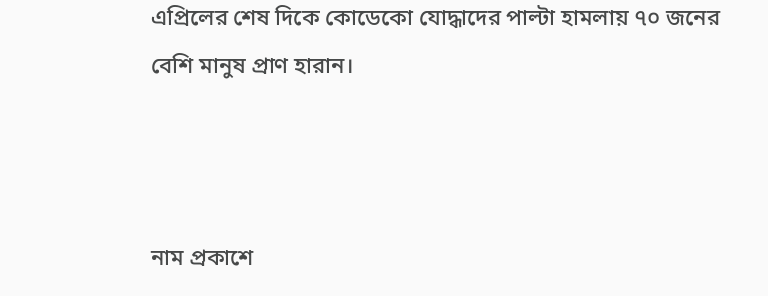এপ্রিলের শেষ দিকে কোডেকো যোদ্ধাদের পাল্টা হামলায় ৭০ জনের বেশি মানুষ প্রাণ হারান।



নাম প্রকাশে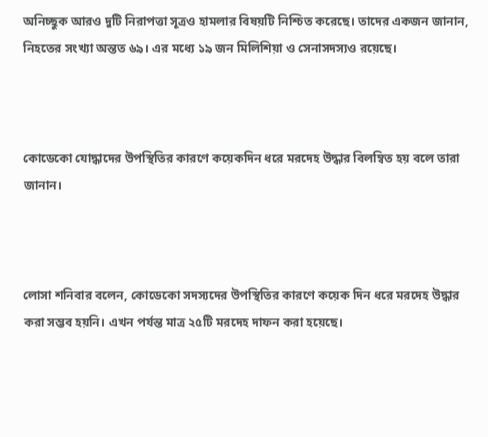অনিচ্ছুক আরও দুটি নিরাপত্তা সূত্রও হামলার বিষয়টি নিশ্চিত করেছে। তাদের একজন জানান, নিহতের সংখ্যা অন্তত ৬৯। এর মধ্যে ১৯ জন মিলিশিয়া ও সেনাসদস্যও রয়েছে।



কোডেকো যোদ্ধাদের উপস্থিতির কারণে কয়েকদিন ধরে মরদেহ উদ্ধার বিলম্বিত হয় বলে তারা জানান।



লোসা শনিবার বলেন, কোডেকো সদস্যদের উপস্থিতির কারণে কয়েক দিন ধরে মরদেহ উদ্ধার করা সম্ভব হয়নি। এখন পর্যন্ত মাত্র ২৫টি মরদেহ দাফন করা হয়েছে।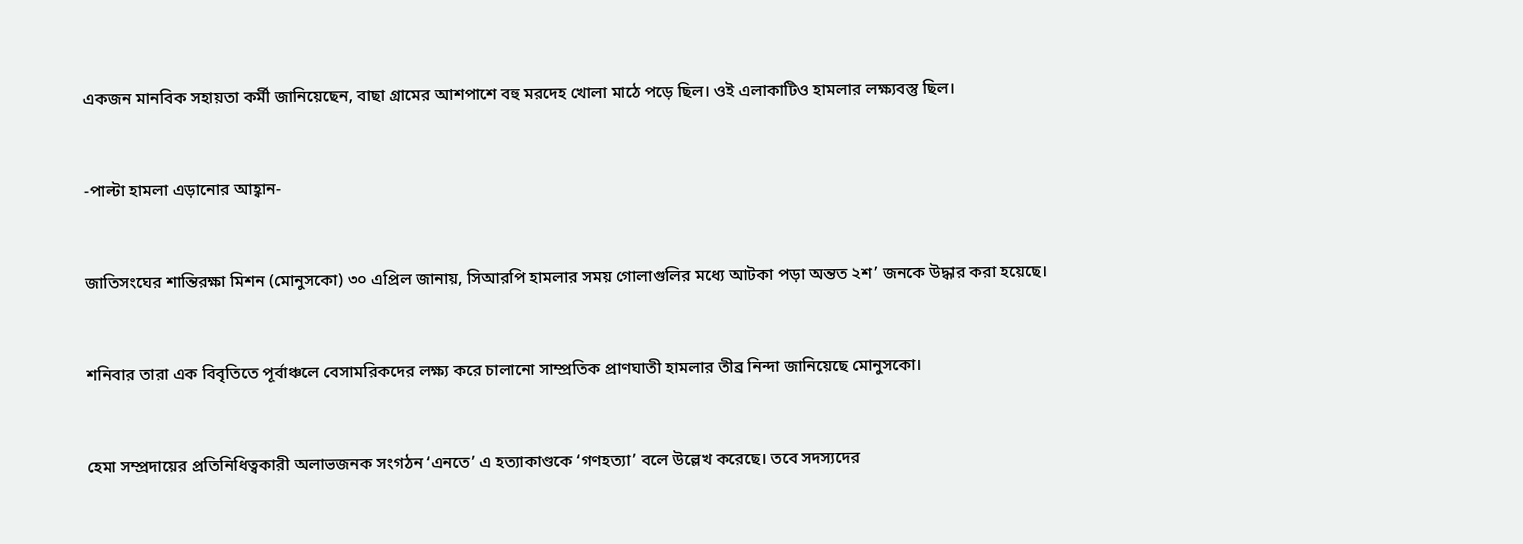একজন মানবিক সহায়তা কর্মী জানিয়েছেন, বাছা গ্রামের আশপাশে বহু মরদেহ খোলা মাঠে পড়ে ছিল। ওই এলাকাটিও হামলার লক্ষ্যবস্তু ছিল।



-পাল্টা হামলা এড়ানোর আহ্বান-



জাতিসংঘের শান্তিরক্ষা মিশন (মোনুসকো) ৩০ এপ্রিল জানায়, সিআরপি হামলার সময় গোলাগুলির মধ্যে আটকা পড়া অন্তত ২শ’ জনকে উদ্ধার করা হয়েছে।



শনিবার তারা এক বিবৃতিতে পূর্বাঞ্চলে বেসামরিকদের লক্ষ্য করে চালানো সাম্প্রতিক প্রাণঘাতী হামলার তীব্র নিন্দা জানিয়েছে মোনুসকো।



হেমা সম্প্রদায়ের প্রতিনিধিত্বকারী অলাভজনক সংগঠন ‘এনতে’ এ হত্যাকাণ্ডকে ‘গণহত্যা’ বলে উল্লেখ করেছে। তবে সদস্যদের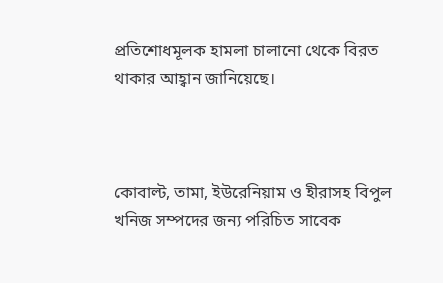প্রতিশোধমূলক হামলা চালানো থেকে বিরত থাকার আহ্বান জানিয়েছে।



কোবাল্ট, তামা, ইউরেনিয়াম ও হীরাসহ বিপুল খনিজ সম্পদের জন্য পরিচিত সাবেক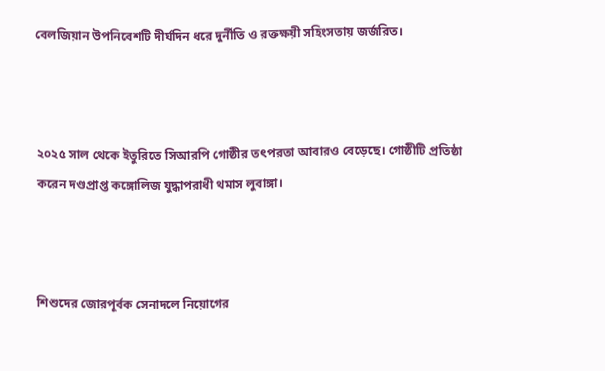বেলজিয়ান উপনিবেশটি দীর্ঘদিন ধরে দুর্নীতি ও রক্তক্ষয়ী সহিংসতায় জর্জরিত।



২০২৫ সাল থেকে ইতুরিতে সিআরপি গোষ্ঠীর তৎপরতা আবারও বেড়েছে। গোষ্ঠীটি প্রতিষ্ঠা করেন দণ্ডপ্রাপ্ত কঙ্গোলিজ যুদ্ধাপরাধী থমাস লুবাঙ্গা।



শিশুদের জোরপূর্বক সেনাদলে নিয়োগের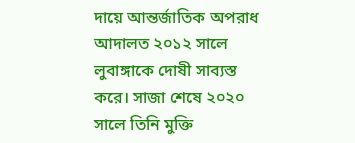দায়ে আন্তর্জাতিক অপরাধ আদালত ২০১২ সালে লুবাঙ্গাকে দোষী সাব্যস্ত করে। সাজা শেষে ২০২০ সালে তিনি মুক্তি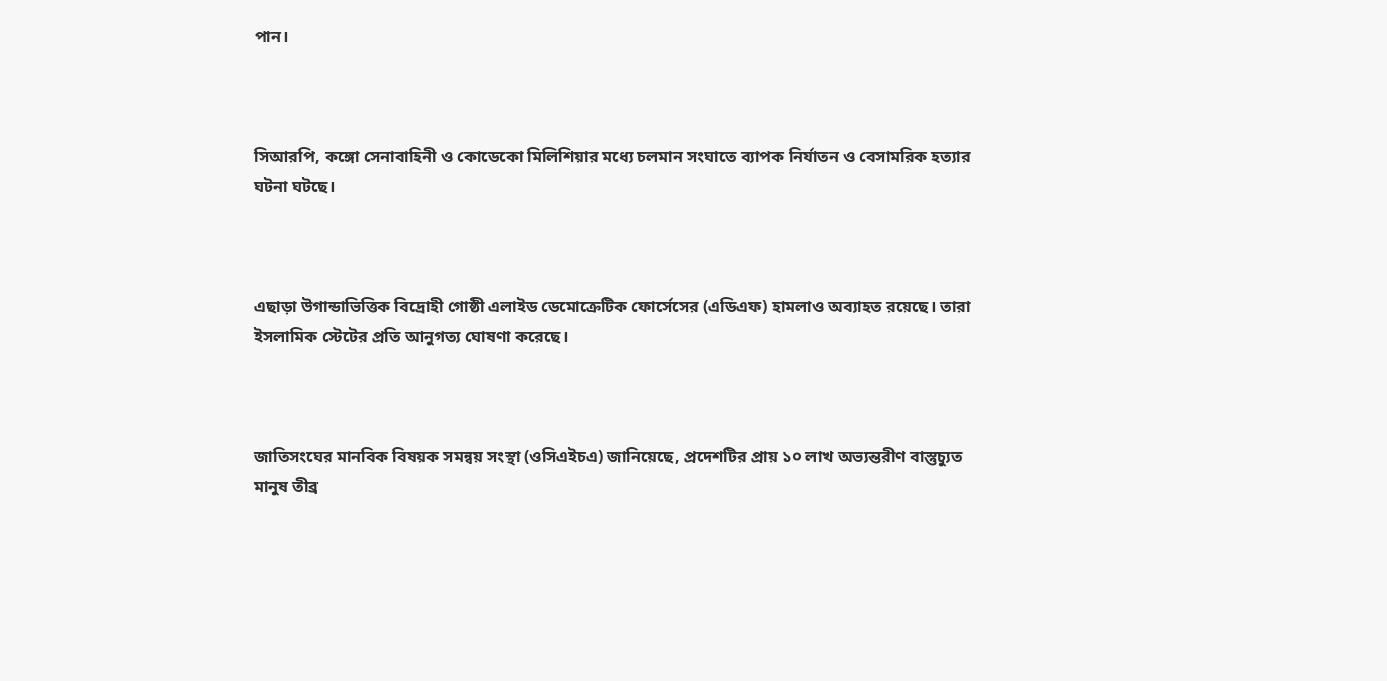পান।



সিআরপি, কঙ্গো সেনাবাহিনী ও কোডেকো মিলিশিয়ার মধ্যে চলমান সংঘাতে ব্যাপক নির্যাতন ও বেসামরিক হত্যার ঘটনা ঘটছে।



এছাড়া উগান্ডাভিত্তিক বিদ্রোহী গোষ্ঠী এলাইড ডেমোক্রেটিক ফোর্সেসের (এডিএফ) হামলাও অব্যাহত রয়েছে। তারা ইসলামিক স্টেটের প্রতি আনুগত্য ঘোষণা করেছে।



জাতিসংঘের মানবিক বিষয়ক সমন্বয় সংস্থা (ওসিএইচএ) জানিয়েছে, প্রদেশটির প্রায় ১০ লাখ অভ্যন্তরীণ বাস্তুচ্যুত মানুষ তীব্র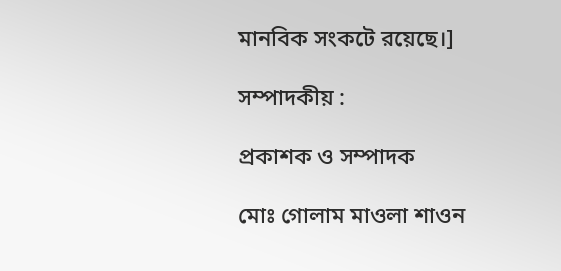মানবিক সংকটে রয়েছে।]

সম্পাদকীয় :

প্রকাশক ও সম্পাদক

মোঃ গোলাম মাওলা শাওন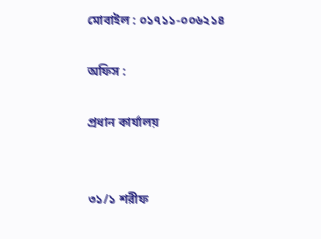মোবাইল : ০১৭১১-০০৬২১৪

অফিস :

প্রধান কার্যালয়


৩১/১ শরীফ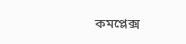কমপ্লেক্স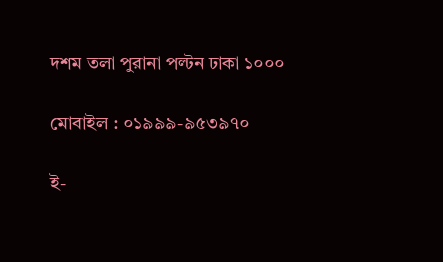দশম তলা পুরানা পল্টন ঢাকা ১০০০

মোবাইল : ০১৯৯৯-৯৫৩৯৭০

ই-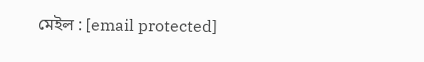মেইল : [email protected]